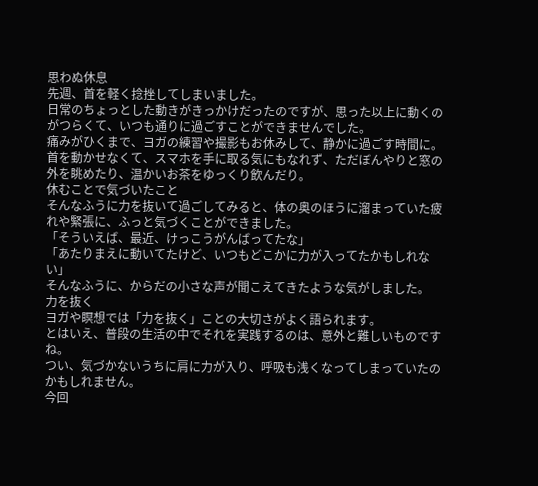思わぬ休息
先週、首を軽く捻挫してしまいました。
日常のちょっとした動きがきっかけだったのですが、思った以上に動くのがつらくて、いつも通りに過ごすことができませんでした。
痛みがひくまで、ヨガの練習や撮影もお休みして、静かに過ごす時間に。
首を動かせなくて、スマホを手に取る気にもなれず、ただぼんやりと窓の外を眺めたり、温かいお茶をゆっくり飲んだり。
休むことで気づいたこと
そんなふうに力を抜いて過ごしてみると、体の奥のほうに溜まっていた疲れや緊張に、ふっと気づくことができました。
「そういえば、最近、けっこうがんばってたな」
「あたりまえに動いてたけど、いつもどこかに力が入ってたかもしれない」
そんなふうに、からだの小さな声が聞こえてきたような気がしました。
力を抜く
ヨガや瞑想では「力を抜く」ことの大切さがよく語られます。
とはいえ、普段の生活の中でそれを実践するのは、意外と難しいものですね。
つい、気づかないうちに肩に力が入り、呼吸も浅くなってしまっていたのかもしれません。
今回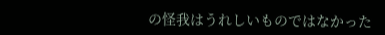の怪我はうれしいものではなかった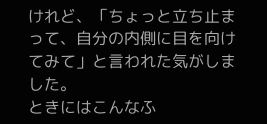けれど、「ちょっと立ち止まって、自分の内側に目を向けてみて」と言われた気がしました。
ときにはこんなふ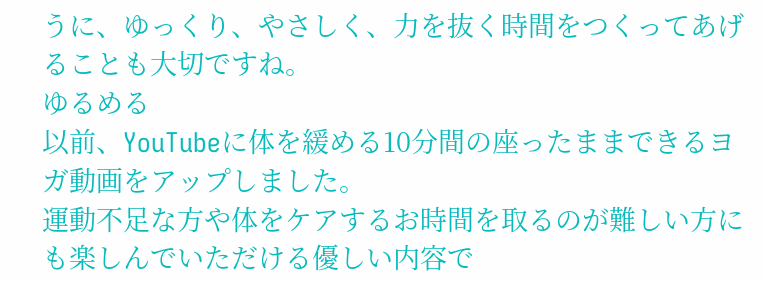うに、ゆっくり、やさしく、力を抜く時間をつくってあげることも大切ですね。
ゆるめる
以前、YouTubeに体を緩める10分間の座ったままできるヨガ動画をアップしました。
運動不足な方や体をケアするお時間を取るのが難しい方にも楽しんでいただける優しい内容で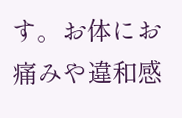す。お体にお痛みや違和感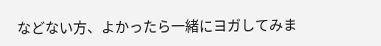などない方、よかったら一緒にヨガしてみま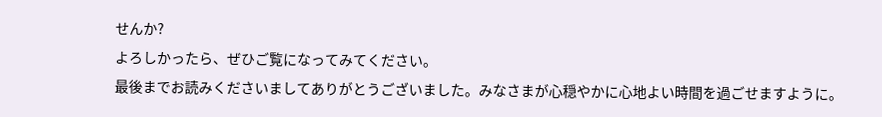せんか?
よろしかったら、ぜひご覧になってみてください。
最後までお読みくださいましてありがとうございました。みなさまが心穏やかに心地よい時間を過ごせますように。